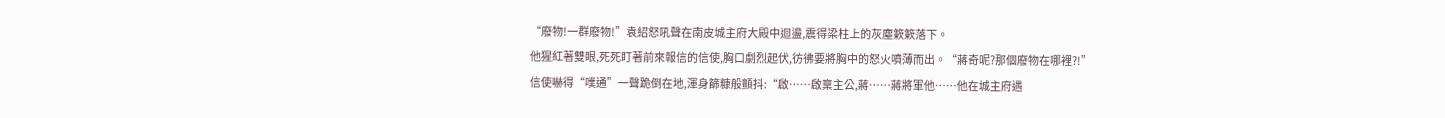“廢物!一群廢物!”袁紹怒吼聲在南皮城主府大殿中迴盪,震得梁柱上的灰塵簌簌落下。
他猩紅著雙眼,死死盯著前來報信的信使,胸口劇烈起伏,彷彿要將胸中的怒火噴薄而出。“蔣奇呢?那個廢物在哪裡?!”
信使嚇得“噗通”一聲跪倒在地,渾身篩糠般顫抖:“啟……啟稟主公,蔣……蔣將軍他……他在城主府遇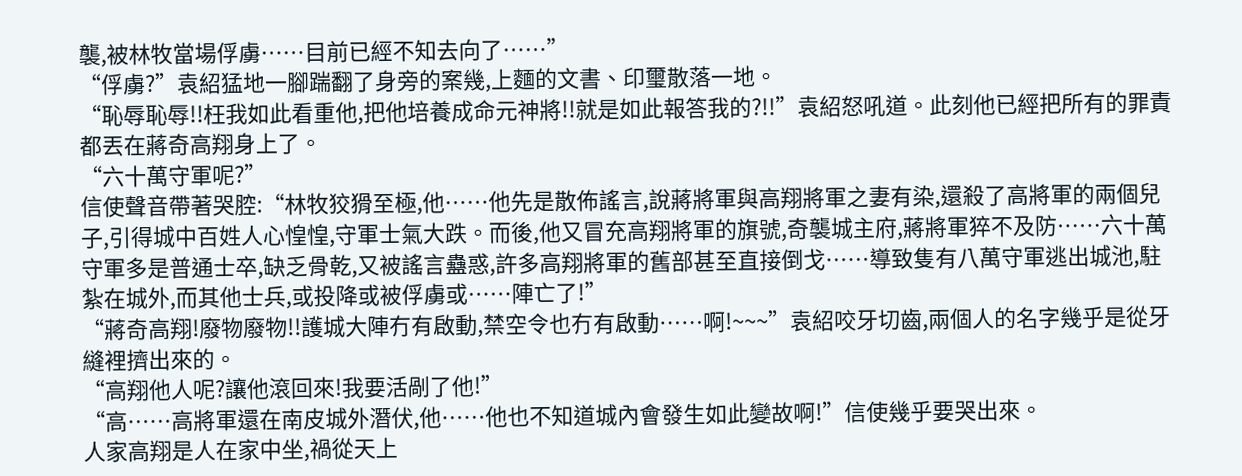襲,被林牧當場俘虜……目前已經不知去向了……”
“俘虜?”袁紹猛地一腳踹翻了身旁的案幾,上麵的文書、印璽散落一地。
“恥辱恥辱!!枉我如此看重他,把他培養成命元神將!!就是如此報答我的?!!”袁紹怒吼道。此刻他已經把所有的罪責都丟在蔣奇高翔身上了。
“六十萬守軍呢?”
信使聲音帶著哭腔:“林牧狡猾至極,他……他先是散佈謠言,說蔣將軍與高翔將軍之妻有染,還殺了高將軍的兩個兒子,引得城中百姓人心惶惶,守軍士氣大跌。而後,他又冒充高翔將軍的旗號,奇襲城主府,蔣將軍猝不及防……六十萬守軍多是普通士卒,缺乏骨乾,又被謠言蠱惑,許多高翔將軍的舊部甚至直接倒戈……導致隻有八萬守軍逃出城池,駐紮在城外,而其他士兵,或投降或被俘虜或……陣亡了!”
“蔣奇高翔!廢物廢物!!護城大陣冇有啟動,禁空令也冇有啟動……啊!~~~”袁紹咬牙切齒,兩個人的名字幾乎是從牙縫裡擠出來的。
“高翔他人呢?讓他滾回來!我要活剮了他!”
“高……高將軍還在南皮城外潛伏,他……他也不知道城內會發生如此變故啊!”信使幾乎要哭出來。
人家高翔是人在家中坐,禍從天上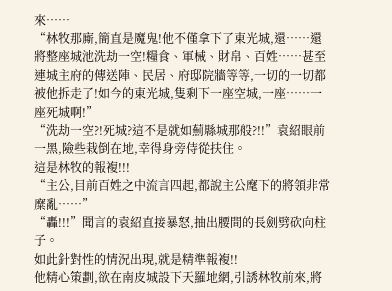來……
“林牧那廝,簡直是魔鬼!他不僅拿下了東光城,還……還將整座城池洗劫一空!糧食、軍械、財帛、百姓……甚至連城主府的傳送陣、民居、府邸院牆等等,一切的一切都被他拆走了!如今的東光城,隻剩下一座空城,一座……一座死城啊!”
“洗劫一空?!死城?這不是就如薊縣城那般?!!”袁紹眼前一黑,險些栽倒在地,幸得身旁侍從扶住。
這是林牧的報複!!!
“主公,目前百姓之中流言四起,都說主公麾下的將領非常糜亂……”
“轟!!!”聞言的袁紹直接暴怒,抽出腰間的長劍劈砍向柱子。
如此針對性的情況出現,就是精準報複!!
他精心策劃,欲在南皮城設下天羅地網,引誘林牧前來,將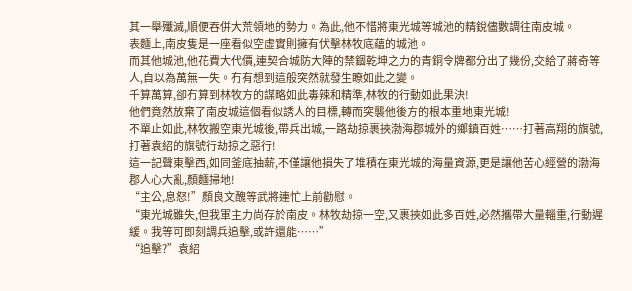其一舉殲滅,順便吞併大荒領地的勢力。為此,他不惜將東光城等城池的精銳儘數調往南皮城。
表麵上,南皮隻是一座看似空虛實則擁有伏擊林牧底蘊的城池。
而其他城池,他花費大代價,連契合城防大陣的禁錮乾坤之力的青銅令牌都分出了幾份,交給了蔣奇等人,自以為萬無一失。冇有想到這般突然就發生瞭如此之變。
千算萬算,卻冇算到林牧方的謀略如此毒辣和精準,林牧的行動如此果決!
他們竟然放棄了南皮城這個看似誘人的目標,轉而突襲他後方的根本重地東光城!
不單止如此,林牧搬空東光城後,帶兵出城,一路劫掠裹挾渤海郡城外的鄉鎮百姓……打著高翔的旗號,打著袁紹的旗號行劫掠之惡行!
這一記聲東擊西,如同釜底抽薪,不僅讓他損失了堆積在東光城的海量資源,更是讓他苦心經營的渤海郡人心大亂,顏麵掃地!
“主公,息怒!”顏良文醜等武將連忙上前勸慰。
“東光城雖失,但我軍主力尚存於南皮。林牧劫掠一空,又裹挾如此多百姓,必然攜帶大量輜重,行動遲緩。我等可即刻調兵追擊,或許還能……”
“追擊?”袁紹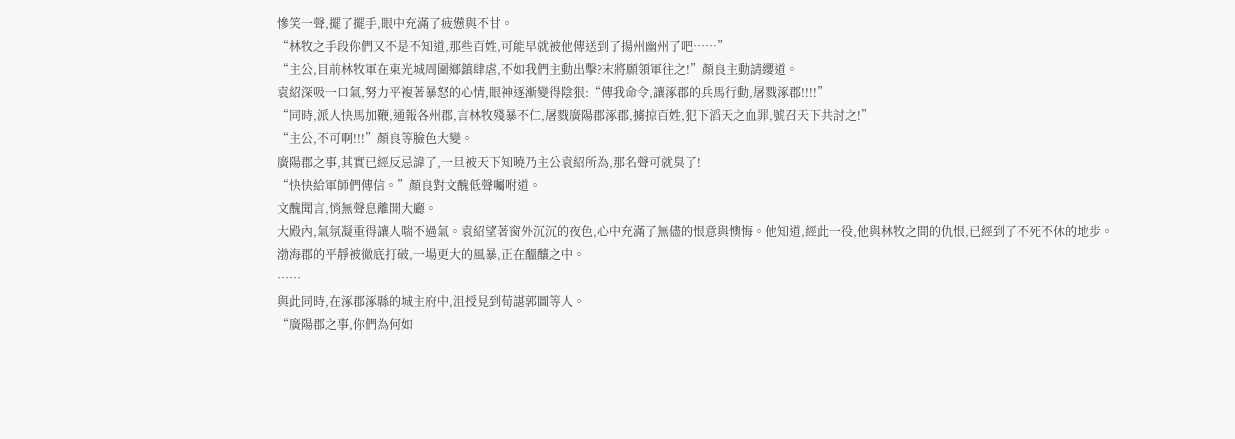慘笑一聲,擺了擺手,眼中充滿了疲憊與不甘。
“林牧之手段你們又不是不知道,那些百姓,可能早就被他傳送到了揚州幽州了吧……”
“主公,目前林牧軍在東光城周圍鄉鎮肆虐,不如我們主動出擊?末將願領軍往之!”顏良主動請纓道。
袁紹深吸一口氣,努力平複著暴怒的心情,眼神逐漸變得陰狠:“傳我命令,讓涿郡的兵馬行動,屠戮涿郡!!!!”
“同時,派人快馬加鞭,通報各州郡,言林牧殘暴不仁,屠戮廣陽郡涿郡,擄掠百姓,犯下滔天之血罪,號召天下共討之!”
“主公,不可啊!!!”顏良等臉色大變。
廣陽郡之事,其實已經反忌諱了,一旦被天下知曉乃主公袁紹所為,那名聲可就臭了!
“快快給軍師們傳信。”顏良對文醜低聲囑咐道。
文醜聞言,悄無聲息離開大廳。
大殿內,氣氛凝重得讓人喘不過氣。袁紹望著窗外沉沉的夜色,心中充滿了無儘的恨意與懊悔。他知道,經此一役,他與林牧之間的仇恨,已經到了不死不休的地步。
渤海郡的平靜被徹底打破,一場更大的風暴,正在醞釀之中。
……
與此同時,在涿郡涿縣的城主府中,沮授見到荀諶郭圖等人。
“廣陽郡之事,你們為何如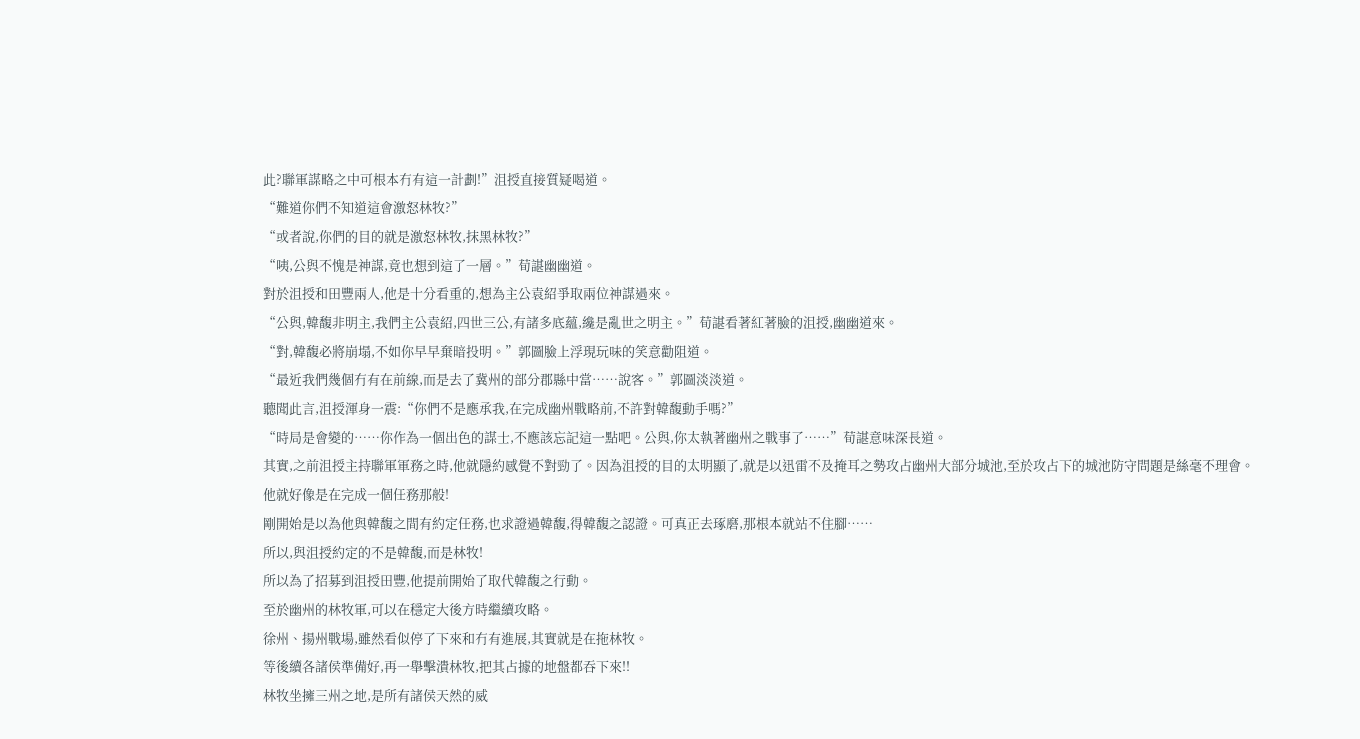此?聯軍謀略之中可根本冇有這一計劃!”沮授直接質疑喝道。
“難道你們不知道這會激怒林牧?”
“或者說,你們的目的就是激怒林牧,抹黑林牧?”
“咦,公與不愧是神謀,竟也想到這了一層。”荀諶幽幽道。
對於沮授和田豐兩人,他是十分看重的,想為主公袁紹爭取兩位神謀過來。
“公與,韓馥非明主,我們主公袁紹,四世三公,有諸多底蘊,纔是亂世之明主。”荀諶看著紅著臉的沮授,幽幽道來。
“對,韓馥必將崩塌,不如你早早棄暗投明。”郭圖臉上浮現玩味的笑意勸阻道。
“最近我們幾個冇有在前線,而是去了冀州的部分郡縣中當……說客。”郭圖淡淡道。
聽聞此言,沮授渾身一震:“你們不是應承我,在完成幽州戰略前,不許對韓馥動手嗎?”
“時局是會變的……你作為一個出色的謀士,不應該忘記這一點吧。公與,你太執著幽州之戰事了……”荀諶意味深長道。
其實,之前沮授主持聯軍軍務之時,他就隱約感覺不對勁了。因為沮授的目的太明顯了,就是以迅雷不及掩耳之勢攻占幽州大部分城池,至於攻占下的城池防守問題是絲毫不理會。
他就好像是在完成一個任務那般!
剛開始是以為他與韓馥之間有約定任務,也求證過韓馥,得韓馥之認證。可真正去琢磨,那根本就站不住腳……
所以,與沮授約定的不是韓馥,而是林牧!
所以為了招募到沮授田豐,他提前開始了取代韓馥之行動。
至於幽州的林牧軍,可以在穩定大後方時繼續攻略。
徐州、揚州戰場,雖然看似停了下來和冇有進展,其實就是在拖林牧。
等後續各諸侯準備好,再一舉擊潰林牧,把其占據的地盤都吞下來!!
林牧坐擁三州之地,是所有諸侯天然的威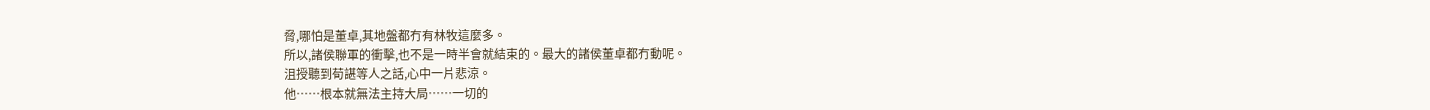脅,哪怕是董卓,其地盤都冇有林牧這麼多。
所以,諸侯聯軍的衝擊,也不是一時半會就結束的。最大的諸侯董卓都冇動呢。
沮授聽到荀諶等人之話,心中一片悲涼。
他……根本就無法主持大局……一切的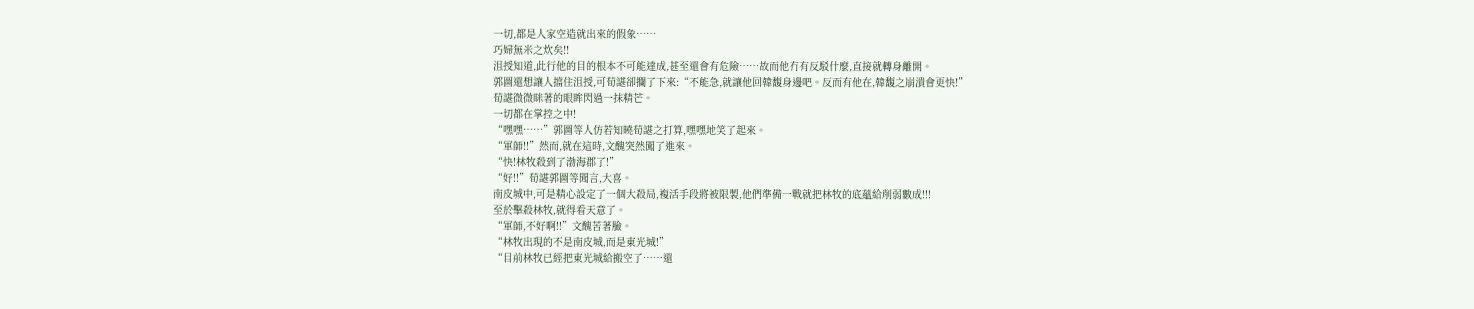一切,都是人家空造就出來的假象……
巧婦無米之炊矣!!
沮授知道,此行他的目的根本不可能達成,甚至還會有危險……故而他冇有反駁什麼,直接就轉身離開。
郭圖還想讓人擋住沮授,可荀諶卻攔了下來:“不能急,就讓他回韓馥身邊吧。反而有他在,韓馥之崩潰會更快!”
荀諶微微眯著的眼眸閃過一抹精芒。
一切都在掌控之中!
“嘿嘿……”郭圖等人仿若知曉荀諶之打算,嘿嘿地笑了起來。
“軍師!!”然而,就在這時,文醜突然闖了進來。
“快!林牧殺到了渤海郡了!”
“好!!”荀諶郭圖等聞言,大喜。
南皮城中,可是精心設定了一個大殺局,複活手段將被限製,他們準備一戰就把林牧的底蘊給削弱數成!!!
至於擊殺林牧,就得看天意了。
“軍師,不好啊!!”文醜苦著臉。
“林牧出現的不是南皮城,而是東光城!”
“目前林牧已經把東光城給搬空了……還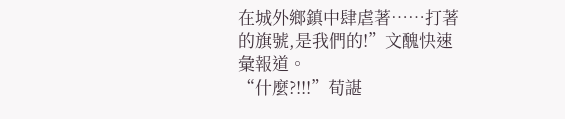在城外鄉鎮中肆虐著……打著的旗號,是我們的!”文醜快速彙報道。
“什麼?!!!”荀諶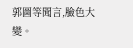郭圖等聞言,臉色大變。